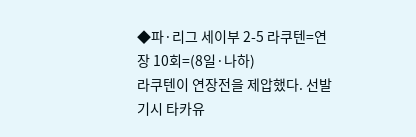◆파·리그 세이부 2-5 라쿠텐=연장 10회=(8일·나하)
라쿠텐이 연장전을 제압했다. 선발 기시 타카유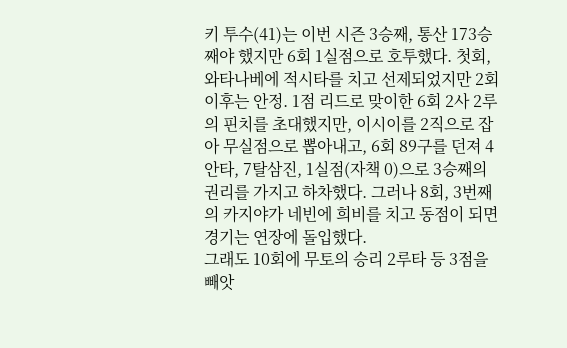키 투수(41)는 이번 시즌 3승째, 통산 173승째야 했지만 6회 1실점으로 호투했다. 첫회, 와타나베에 적시타를 치고 선제되었지만 2회 이후는 안정. 1점 리드로 맞이한 6회 2사 2루의 핀치를 초대했지만, 이시이를 2직으로 잡아 무실점으로 뽑아내고, 6회 89구를 던져 4안타, 7탈삼진, 1실점(자책 0)으로 3승째의 권리를 가지고 하차했다. 그러나 8회, 3번째의 카지야가 네빈에 희비를 치고 동점이 되면 경기는 연장에 돌입했다.
그래도 10회에 무토의 승리 2루타 등 3점을 빼앗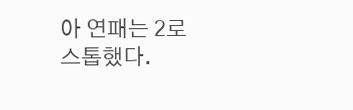아 연패는 2로 스톱했다.